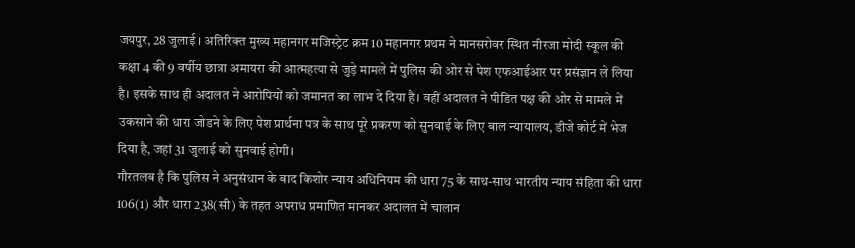जयपुर, 28 जुलाई । अतिरिक्त मुख्य महानगर मजिस्ट्रेट क्रम 10 महानगर प्रथम ने मानसरोवर स्थित नीरजा मोदी स्कूल की कक्षा 4 की 9 वर्षीय छात्रा अमायरा की आत्महत्या से जुड़े मामले में पुलिस की ओर से पेश एफआईआर पर प्रसंज्ञान ले लिया है। इसके साथ ही अदालत ने आरोपियों को जमानत का लाभ दे दिया है। वहीं अदालत ने पीडित पक्ष की ओर से मामले में उकसाने की धारा जोडने के लिए पेश प्रार्थना पत्र के साथ पूरे प्रकरण को सुनवाई के लिए बाल न्यायालय, डीजे कोर्ट में भेज दिया है, जहां 31 जुलाई को सुनवाई होगी।
गौरतलब है कि पुलिस ने अनुसंधान के बाद किशोर न्याय अधिनियम की धारा 75 के साथ-साथ भारतीय न्याय संहिता की धारा 106(1) और धारा 238(सी) के तहत अपराध प्रमाणित मानकर अदालत में चालान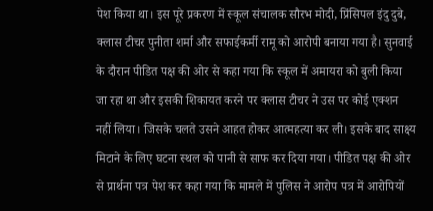पेश किया था। इस पूरे प्रकरण में स्कूल संचालक सौरभ मोदी, प्रिंसिपल इंदु दुबे, क्लास टीचर पुनीता शर्मा और सफाईकर्मी रामू को आरोपी बनाया गया है। सुनवाई के दौरान पीडित पक्ष की ओर से कहा गया कि स्कूल में अमायरा को बुली किया जा रहा था और इसकी शिकायत करने पर क्लास टीचर ने उस पर कोई एक्शन नहीं लिया। जिसके चलते उसने आहत होकर आत्महत्या कर ली। इसके बाद साक्ष्य मिटाने के लिए घटना स्थल को पानी से साफ कर दिया गया। पीडित पक्ष की ओर से प्रार्थना पत्र पेश कर कहा गया कि मामले में पुलिस ने आरोप पत्र में आरोपियों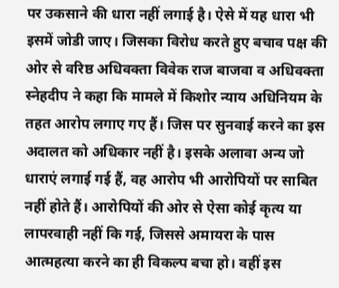पर उकसाने की धारा नहीं लगाई है। ऐसे में यह धारा भी इसमें जोडी जाए। जिसका विरोध करते हुए बचाव पक्ष की ओर से वरिष्ठ अधिवक्ता विवेक राज बाजवा व अधिवक्ता स्नेहदीप ने कहा कि मामले में किशोर न्याय अधिनियम के तहत आरोप लगाए गए हैं। जिस पर सुनवाई करने का इस अदालत को अधिकार नहीं है। इसके अलावा अन्य जो धाराएं लगाई गई हैं, वह आरोप भी आरोपियों पर साबित नहीं होते हैं। आरोपियों की ओर से ऐसा कोई कृत्य या लापरवाही नहीं कि गई, जिससे अमायरा के पास आत्महत्या करने का ही विकल्प बचा हो। वहीं इस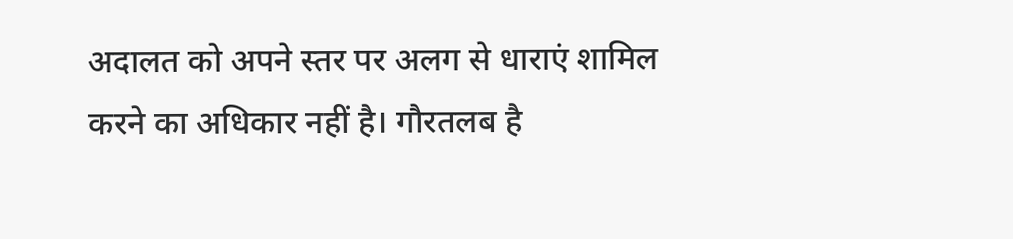अदालत को अपने स्तर पर अलग से धाराएं शामिल करने का अधिकार नहीं है। गौरतलब है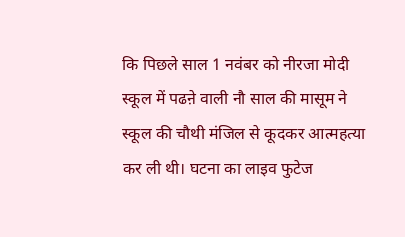कि पिछले साल 1 नवंबर को नीरजा मोदी स्कूल में पढऩे वाली नौ साल की मासूम ने स्कूल की चौथी मंजिल से कूदकर आत्महत्या कर ली थी। घटना का लाइव फुटेज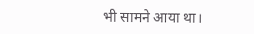भी सामने आया था।